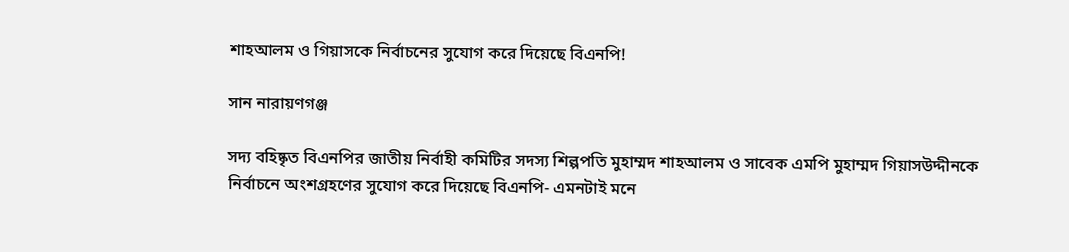শাহআলম ও গিয়াসকে নির্বাচনের সুযোগ করে দিয়েছে বিএনপি!

সান নারায়ণগঞ্জ

সদ্য বহিষ্কৃত বিএনপির জাতীয় নির্বাহী কমিটির সদস্য শিল্পপতি মুহাম্মদ শাহআলম ও সাবেক এমপি মুহাম্মদ গিয়াসউদ্দীনকে নির্বাচনে অংশগ্রহণের সুযোগ করে দিয়েছে বিএনপি- এমনটাই মনে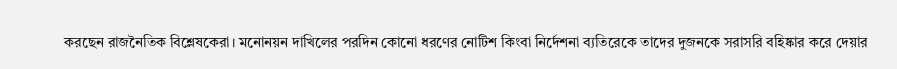করছেন রাজনৈতিক বিশ্লেষকেরা। মনোনয়ন দাখিলের পরদিন কোনো ধরণের নোটিশ কিংবা নির্দেশনা ব্যতিরেকে তাদের দুজনকে সরাসরি বহিষ্কার করে দেয়ার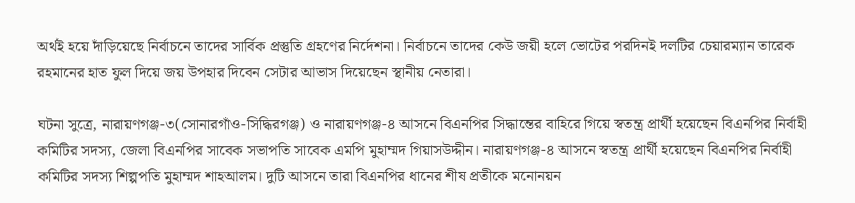অর্থই হয়ে দাঁড়িয়েছে নির্বাচনে তাদের সার্বিক প্রস্তুতি গ্রহণের নির্দেশনা। নির্বাচনে তাদের কেউ জয়ী হলে ভোটের পরদিনই দলটির চেয়ারম্যান তারেক রহমানের হাত ফুল দিয়ে জয় উপহার দিবেন সেটার আভাস দিয়েছেন স্থানীয় নেতারা।

ঘটনা সুত্রে, নারায়ণগঞ্জ-৩(সোনারগাঁও-সিদ্ধিরগঞ্জ) ও নারায়ণগঞ্জ-৪ আসনে বিএনপির সিদ্ধান্তের বাহিরে গিয়ে স্বতন্ত্র প্রার্থী হয়েছেন বিএনপির নির্বাহী কমিটির সদস্য, জেলা বিএনপির সাবেক সভাপতি সাবেক এমপি মুহাম্মদ গিয়াসউদ্দীন। নারায়ণগঞ্জ-৪ আসনে স্বতন্ত্র প্রার্থী হয়েছেন বিএনপির নির্বাহী কমিটির সদস্য শিল্পপতি মুহাম্মদ শাহআলম। দুটি আসনে তারা বিএনপির ধানের শীষ প্রতীকে মনোনয়ন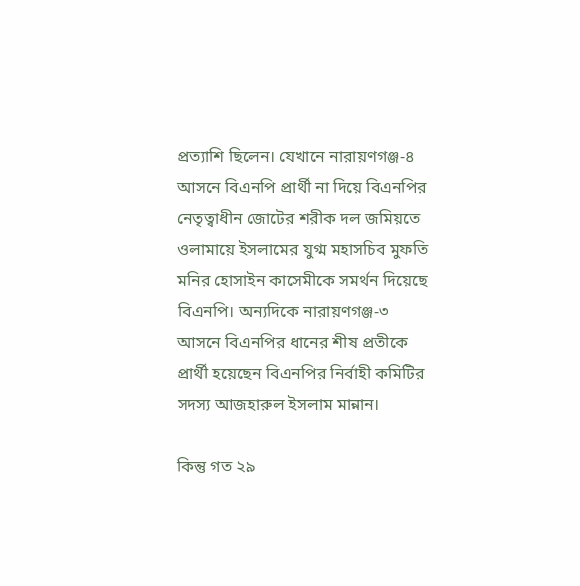প্রত্যাশি ছিলেন। যেখানে নারায়ণগঞ্জ-৪ আসনে বিএনপি প্রার্থী না দিয়ে বিএনপির নেতৃত্বাধীন জোটের শরীক দল জমিয়তে ওলামায়ে ইসলামের যুগ্ম মহাসচিব মুফতি মনির হোসাইন কাসেমীকে সমর্থন দিয়েছে বিএনপি। অন্যদিকে নারায়ণগঞ্জ-৩ আসনে বিএনপির ধানের শীষ প্রতীকে প্রার্থী হয়েছেন বিএনপির নির্বাহী কমিটির সদস্য আজহারুল ইসলাম মান্নান।

কিন্তু গত ২৯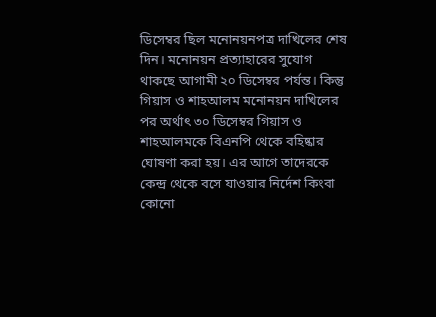ডিসেম্বর ছিল মনোনয়নপত্র দাখিলের শেষ দিন। মনোনয়ন প্রত্যাহারের সুযোগ থাকছে আগামী ২০ ডিসেম্বর পর্যন্ত। কিন্তু গিয়াস ও শাহআলম মনোনয়ন দাখিলের পর অর্থাৎ ৩০ ডিসেম্বর গিয়াস ও শাহআলমকে বিএনপি থেকে বহিষ্কার ঘোষণা করা হয়। এর আগে তাদেরকে কেন্দ্র থেকে বসে যাওয়ার নির্দেশ কিংবা কোনো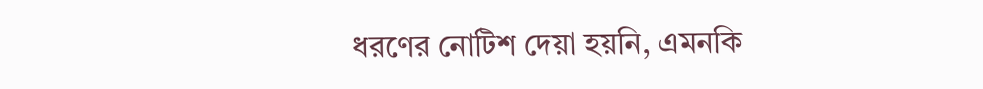ধরণের নোটিশ দেয়া হয়নি, এমনকি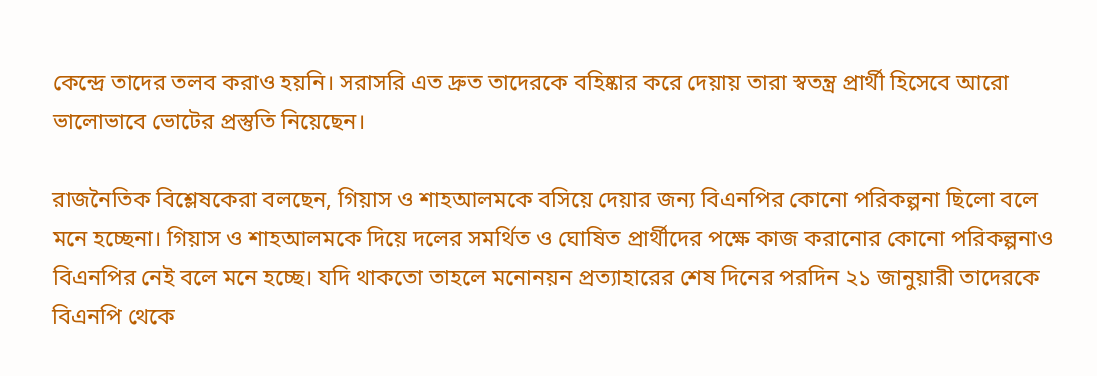কেন্দ্রে তাদের তলব করাও হয়নি। সরাসরি এত দ্রুত তাদেরকে বহিষ্কার করে দেয়ায় তারা স্বতন্ত্র প্রার্থী হিসেবে আরো ভালোভাবে ভোটের প্রস্তুতি নিয়েছেন।

রাজনৈতিক বিশ্লেষকেরা বলছেন, গিয়াস ও শাহআলমকে বসিয়ে দেয়ার জন্য বিএনপির কোনো পরিকল্পনা ছিলো বলে মনে হচ্ছেনা। গিয়াস ও শাহআলমকে দিয়ে দলের সমর্থিত ও ঘোষিত প্রার্থীদের পক্ষে কাজ করানোর কোনো পরিকল্পনাও বিএনপির নেই বলে মনে হচ্ছে। যদি থাকতো তাহলে মনোনয়ন প্রত্যাহারের শেষ দিনের পরদিন ২১ জানুয়ারী তাদেরকে বিএনপি থেকে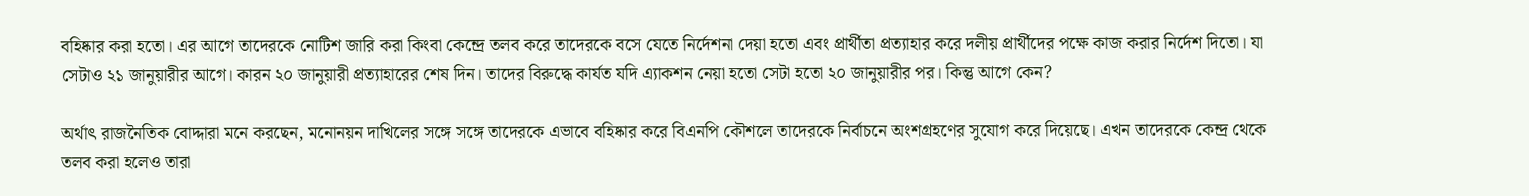বহিষ্কার করা হতো। এর আগে তাদেরকে নোটিশ জারি করা কিংবা কেন্দ্রে তলব করে তাদেরকে বসে যেতে নির্দেশনা দেয়া হতো এবং প্রার্থীতা প্রত্যাহার করে দলীয় প্রার্থীদের পক্ষে কাজ করার নির্দেশ দিতো। যা সেটাও ২১ জানুয়ারীর আগে। কারন ২০ জানুয়ারী প্রত্যাহারের শেষ দিন। তাদের বিরুদ্ধে কার্যত যদি এ্যাকশন নেয়া হতো সেটা হতো ২০ জানুয়ারীর পর। কিন্তু আগে কেন?

অর্থাৎ রাজনৈতিক বোদ্দারা মনে করছেন, মনোনয়ন দাখিলের সঙ্গে সঙ্গে তাদেরকে এভাবে বহিষ্কার করে বিএনপি কৌশলে তাদেরকে নির্বাচনে অংশগ্রহণের সুযোগ করে দিয়েছে। এখন তাদেরকে কেন্দ্র থেকে তলব করা হলেও তারা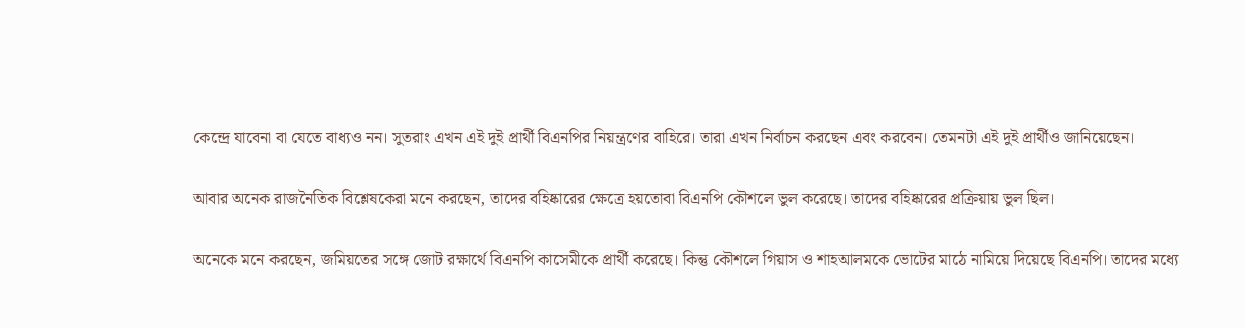কেন্দ্রে যাবেনা বা যেতে বাধ্যও নন। সুতরাং এখন এই দুই প্রার্থী বিএনপির নিয়ন্ত্রণের বাহিরে। তারা এখন নির্বাচন করছেন এবং করবেন। তেমনটা এই দুই প্রার্থীও জানিয়েছেন।

আবার অনেক রাজনৈতিক বিশ্লেষকেরা মনে করছেন, তাদের বহিষ্কারের ক্ষেত্রে হয়তোবা বিএনপি কৌশলে ভুল করেছে। তাদের বহিষ্কারের প্রক্রিয়ায় ভুল ছিল।

অনেকে মনে করছেন, জমিয়তের সঙ্গে জোট রক্ষার্থে বিএনপি কাসেমীকে প্রার্থী করেছে। কিন্তু কৌশলে গিয়াস ও শাহআলমকে ভোটের মাঠে নামিয়ে দিয়েছে বিএনপি। তাদের মধ্যে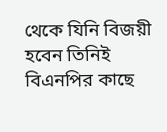থেকে যিনি বিজয়ী হবেন তিনিই বিএনপির কাছে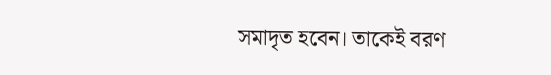সমাদৃত হবেন। তাকেই বরণ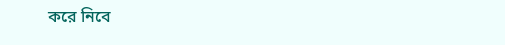করে নিবে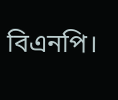বিএনপি।